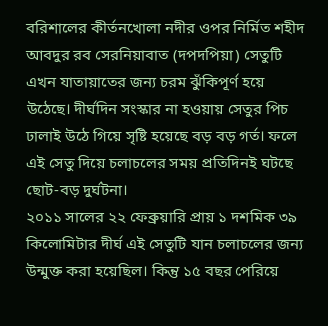বরিশালের কীর্তনখোলা নদীর ওপর নির্মিত শহীদ আবদুর রব সেরনিয়াবাত (দপদপিয়া) সেতুটি এখন যাতায়াতের জন্য চরম ঝুঁকিপূর্ণ হয়ে উঠেছে। দীর্ঘদিন সংস্কার না হওয়ায় সেতুর পিচ ঢালাই উঠে গিয়ে সৃষ্টি হয়েছে বড় বড় গর্ত। ফলে এই সেতু দিয়ে চলাচলের সময় প্রতিদিনই ঘটছে ছোট-বড় দুর্ঘটনা।
২০১১ সালের ২২ ফেব্রুয়ারি প্রায় ১ দশমিক ৩৯ কিলোমিটার দীর্ঘ এই সেতুটি যান চলাচলের জন্য উন্মুক্ত করা হয়েছিল। কিন্তু ১৫ বছর পেরিয়ে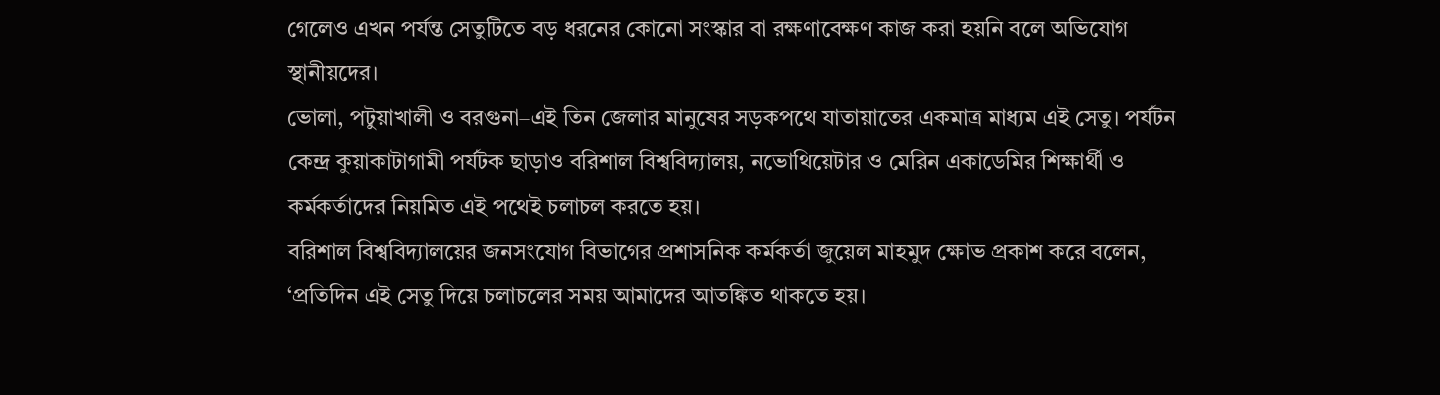গেলেও এখন পর্যন্ত সেতুটিতে বড় ধরনের কোনো সংস্কার বা রক্ষণাবেক্ষণ কাজ করা হয়নি বলে অভিযোগ স্থানীয়দের।
ভোলা, পটুয়াখালী ও বরগুনা–এই তিন জেলার মানুষের সড়কপথে যাতায়াতের একমাত্র মাধ্যম এই সেতু। পর্যটন কেন্দ্র কুয়াকাটাগামী পর্যটক ছাড়াও বরিশাল বিশ্ববিদ্যালয়, নভোথিয়েটার ও মেরিন একাডেমির শিক্ষার্থী ও কর্মকর্তাদের নিয়মিত এই পথেই চলাচল করতে হয়।
বরিশাল বিশ্ববিদ্যালয়ের জনসংযোগ বিভাগের প্রশাসনিক কর্মকর্তা জুয়েল মাহমুদ ক্ষোভ প্রকাশ করে বলেন, ‘প্রতিদিন এই সেতু দিয়ে চলাচলের সময় আমাদের আতঙ্কিত থাকতে হয়।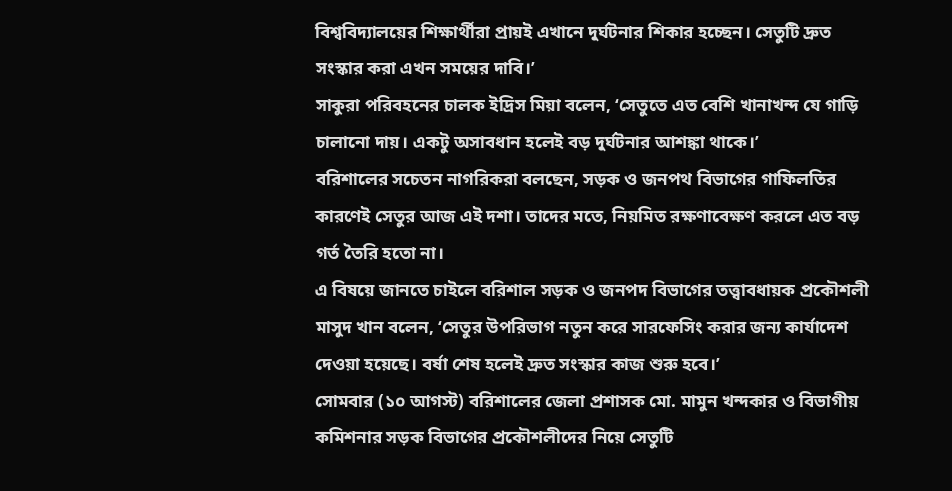বিশ্ববিদ্যালয়ের শিক্ষার্থীরা প্রায়ই এখানে দুর্ঘটনার শিকার হচ্ছেন। সেতুটি দ্রুত সংস্কার করা এখন সময়ের দাবি।’
সাকুরা পরিবহনের চালক ইদ্রিস মিয়া বলেন, ‘সেতুতে এত বেশি খানাখন্দ যে গাড়ি চালানো দায়। একটু অসাবধান হলেই বড় দুর্ঘটনার আশঙ্কা থাকে।’
বরিশালের সচেতন নাগরিকরা বলছেন, সড়ক ও জনপথ বিভাগের গাফিলতির কারণেই সেতুর আজ এই দশা। তাদের মতে, নিয়মিত রক্ষণাবেক্ষণ করলে এত বড় গর্ত তৈরি হতো না।
এ বিষয়ে জানতে চাইলে বরিশাল সড়ক ও জনপদ বিভাগের তত্ত্বাবধায়ক প্রকৌশলী মাসুদ খান বলেন, ‘সেতুর উপরিভাগ নতুন করে সারফেসিং করার জন্য কার্যাদেশ দেওয়া হয়েছে। বর্ষা শেষ হলেই দ্রুত সংস্কার কাজ শুরু হবে।’
সোমবার (১০ আগস্ট) বরিশালের জেলা প্রশাসক মো. মামুন খন্দকার ও বিভাগীয় কমিশনার সড়ক বিভাগের প্রকৌশলীদের নিয়ে সেতুটি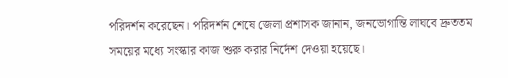পরিদর্শন করেছেন। পরিদর্শন শেষে জেলা প্রশাসক জানান, জনভোগান্তি লাঘবে দ্রুততম সময়ের মধ্যে সংস্কার কাজ শুরু করার নির্দেশ দেওয়া হয়েছে।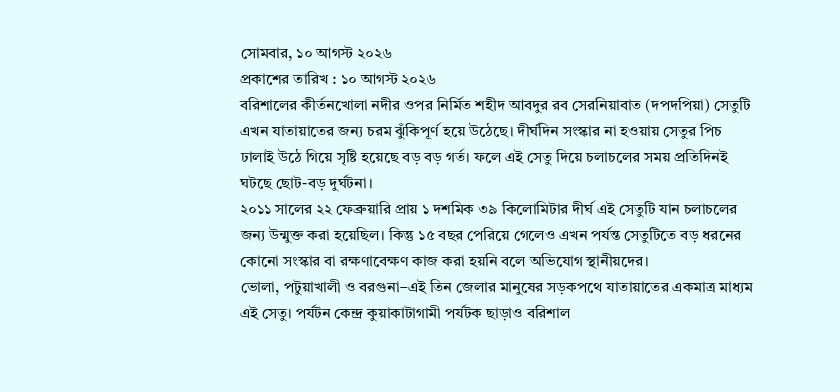সোমবার, ১০ আগস্ট ২০২৬
প্রকাশের তারিখ : ১০ আগস্ট ২০২৬
বরিশালের কীর্তনখোলা নদীর ওপর নির্মিত শহীদ আবদুর রব সেরনিয়াবাত (দপদপিয়া) সেতুটি এখন যাতায়াতের জন্য চরম ঝুঁকিপূর্ণ হয়ে উঠেছে। দীর্ঘদিন সংস্কার না হওয়ায় সেতুর পিচ ঢালাই উঠে গিয়ে সৃষ্টি হয়েছে বড় বড় গর্ত। ফলে এই সেতু দিয়ে চলাচলের সময় প্রতিদিনই ঘটছে ছোট-বড় দুর্ঘটনা।
২০১১ সালের ২২ ফেব্রুয়ারি প্রায় ১ দশমিক ৩৯ কিলোমিটার দীর্ঘ এই সেতুটি যান চলাচলের জন্য উন্মুক্ত করা হয়েছিল। কিন্তু ১৫ বছর পেরিয়ে গেলেও এখন পর্যন্ত সেতুটিতে বড় ধরনের কোনো সংস্কার বা রক্ষণাবেক্ষণ কাজ করা হয়নি বলে অভিযোগ স্থানীয়দের।
ভোলা, পটুয়াখালী ও বরগুনা–এই তিন জেলার মানুষের সড়কপথে যাতায়াতের একমাত্র মাধ্যম এই সেতু। পর্যটন কেন্দ্র কুয়াকাটাগামী পর্যটক ছাড়াও বরিশাল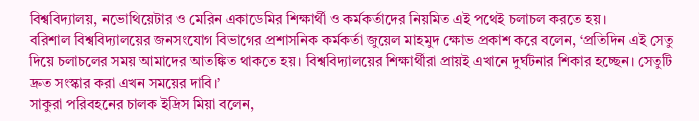বিশ্ববিদ্যালয়, নভোথিয়েটার ও মেরিন একাডেমির শিক্ষার্থী ও কর্মকর্তাদের নিয়মিত এই পথেই চলাচল করতে হয়।
বরিশাল বিশ্ববিদ্যালয়ের জনসংযোগ বিভাগের প্রশাসনিক কর্মকর্তা জুয়েল মাহমুদ ক্ষোভ প্রকাশ করে বলেন, ‘প্রতিদিন এই সেতু দিয়ে চলাচলের সময় আমাদের আতঙ্কিত থাকতে হয়। বিশ্ববিদ্যালয়ের শিক্ষার্থীরা প্রায়ই এখানে দুর্ঘটনার শিকার হচ্ছেন। সেতুটি দ্রুত সংস্কার করা এখন সময়ের দাবি।’
সাকুরা পরিবহনের চালক ইদ্রিস মিয়া বলেন,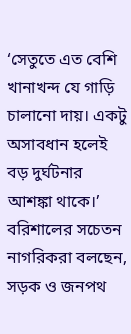‘সেতুতে এত বেশি খানাখন্দ যে গাড়ি চালানো দায়। একটু অসাবধান হলেই বড় দুর্ঘটনার আশঙ্কা থাকে।’
বরিশালের সচেতন নাগরিকরা বলছেন, সড়ক ও জনপথ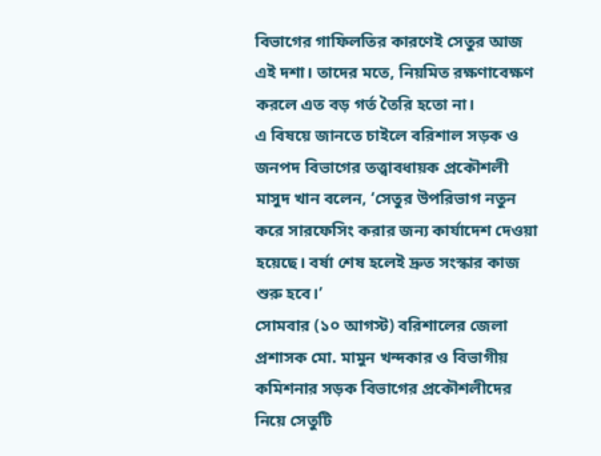বিভাগের গাফিলতির কারণেই সেতুর আজ এই দশা। তাদের মতে, নিয়মিত রক্ষণাবেক্ষণ করলে এত বড় গর্ত তৈরি হতো না।
এ বিষয়ে জানতে চাইলে বরিশাল সড়ক ও জনপদ বিভাগের তত্ত্বাবধায়ক প্রকৌশলী মাসুদ খান বলেন, ‘সেতুর উপরিভাগ নতুন করে সারফেসিং করার জন্য কার্যাদেশ দেওয়া হয়েছে। বর্ষা শেষ হলেই দ্রুত সংস্কার কাজ শুরু হবে।’
সোমবার (১০ আগস্ট) বরিশালের জেলা প্রশাসক মো. মামুন খন্দকার ও বিভাগীয় কমিশনার সড়ক বিভাগের প্রকৌশলীদের নিয়ে সেতুটি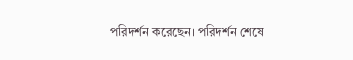পরিদর্শন করেছেন। পরিদর্শন শেষে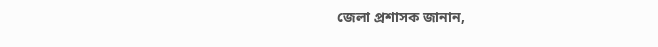জেলা প্রশাসক জানান,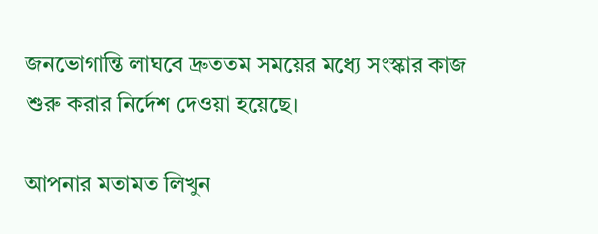জনভোগান্তি লাঘবে দ্রুততম সময়ের মধ্যে সংস্কার কাজ শুরু করার নির্দেশ দেওয়া হয়েছে।

আপনার মতামত লিখুন